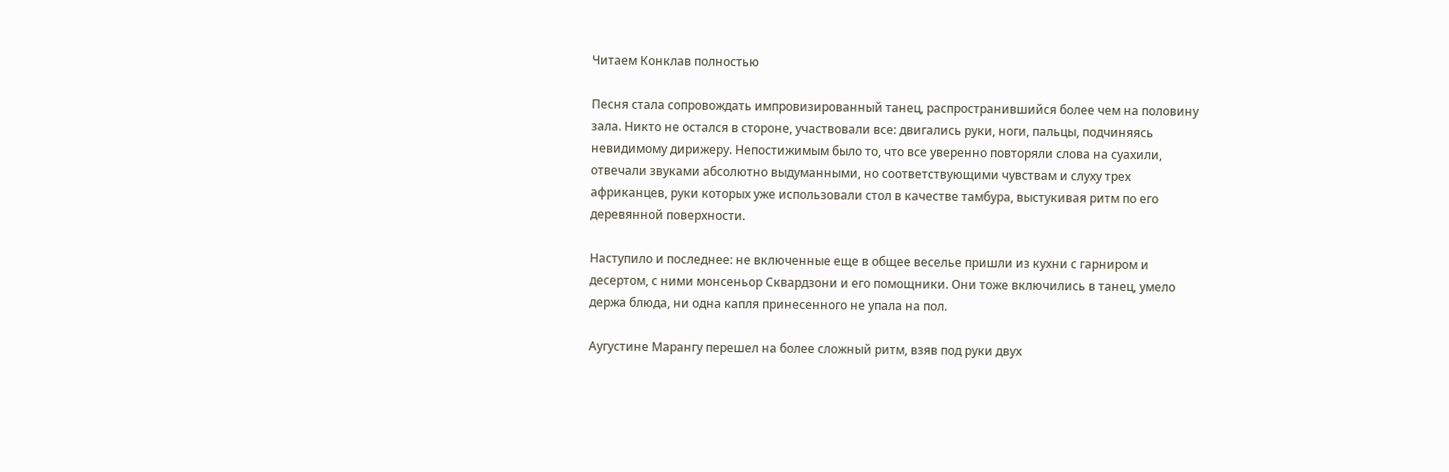Читаем Конклав полностью

Песня стала сопровождать импровизированный танец, распространившийся более чем на половину зала. Никто не остался в стороне, участвовали все: двигались руки, ноги, пальцы, подчиняясь невидимому дирижеру. Непостижимым было то, что все уверенно повторяли слова на суахили, отвечали звуками абсолютно выдуманными, но соответствующими чувствам и слуху трех африканцев, руки которых уже использовали стол в качестве тамбура, выстукивая ритм по его деревянной поверхности.

Наступило и последнее: не включенные еще в общее веселье пришли из кухни с гарниром и десертом, с ними монсеньор Сквардзони и его помощники. Они тоже включились в танец, умело держа блюда, ни одна капля принесенного не упала на пол.

Аугустине Марангу перешел на более сложный ритм, взяв под руки двух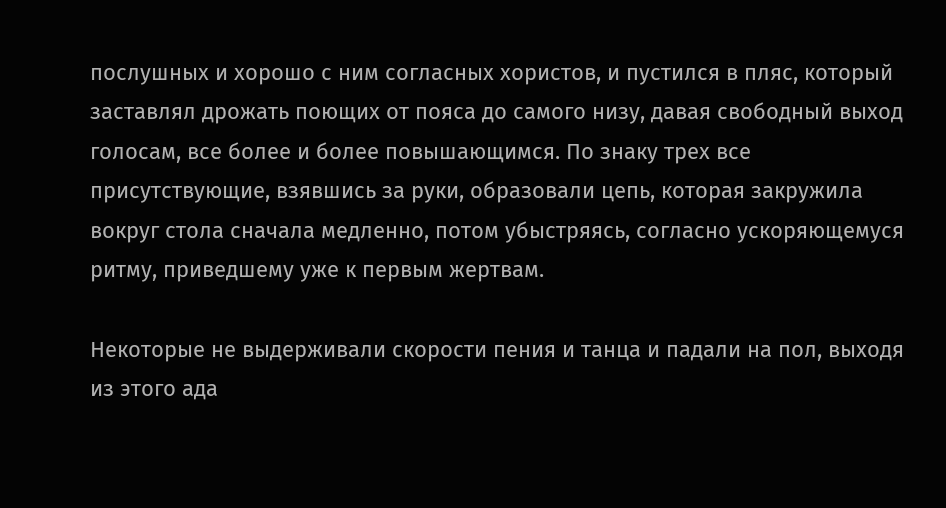послушных и хорошо с ним согласных хористов, и пустился в пляс, который заставлял дрожать поющих от пояса до самого низу, давая свободный выход голосам, все более и более повышающимся. По знаку трех все присутствующие, взявшись за руки, образовали цепь, которая закружила вокруг стола сначала медленно, потом убыстряясь, согласно ускоряющемуся ритму, приведшему уже к первым жертвам.

Некоторые не выдерживали скорости пения и танца и падали на пол, выходя из этого ада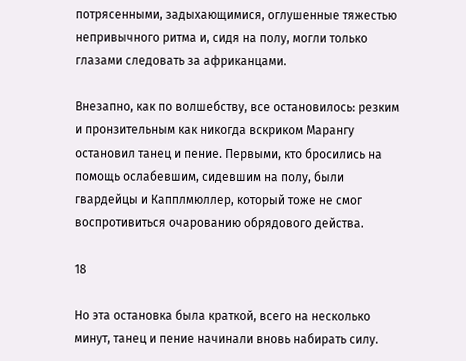потрясенными, задыхающимися, оглушенные тяжестью непривычного ритма и, сидя на полу, могли только глазами следовать за африканцами.

Внезапно, как по волшебству, все остановилось: резким и пронзительным как никогда вскриком Марангу остановил танец и пение. Первыми, кто бросились на помощь ослабевшим, сидевшим на полу, были гвардейцы и Капплмюллер, который тоже не смог воспротивиться очарованию обрядового действа.

18

Но эта остановка была краткой, всего на несколько минут, танец и пение начинали вновь набирать силу.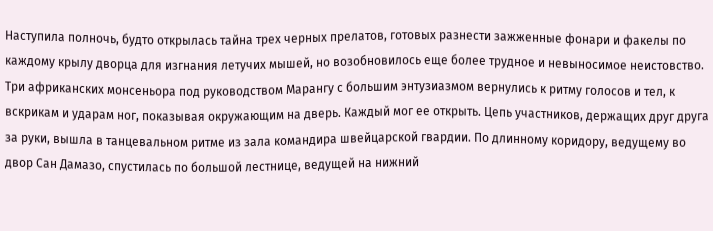Наступила полночь, будто открылась тайна трех черных прелатов, готовых разнести зажженные фонари и факелы по каждому крылу дворца для изгнания летучих мышей, но возобновилось еще более трудное и невыносимое неистовство. Три африканских монсеньора под руководством Марангу с большим энтузиазмом вернулись к ритму голосов и тел, к вскрикам и ударам ног, показывая окружающим на дверь. Каждый мог ее открыть. Цепь участников, держащих друг друга за руки, вышла в танцевальном ритме из зала командира швейцарской гвардии. По длинному коридору, ведущему во двор Сан Дамазо, спустилась по большой лестнице, ведущей на нижний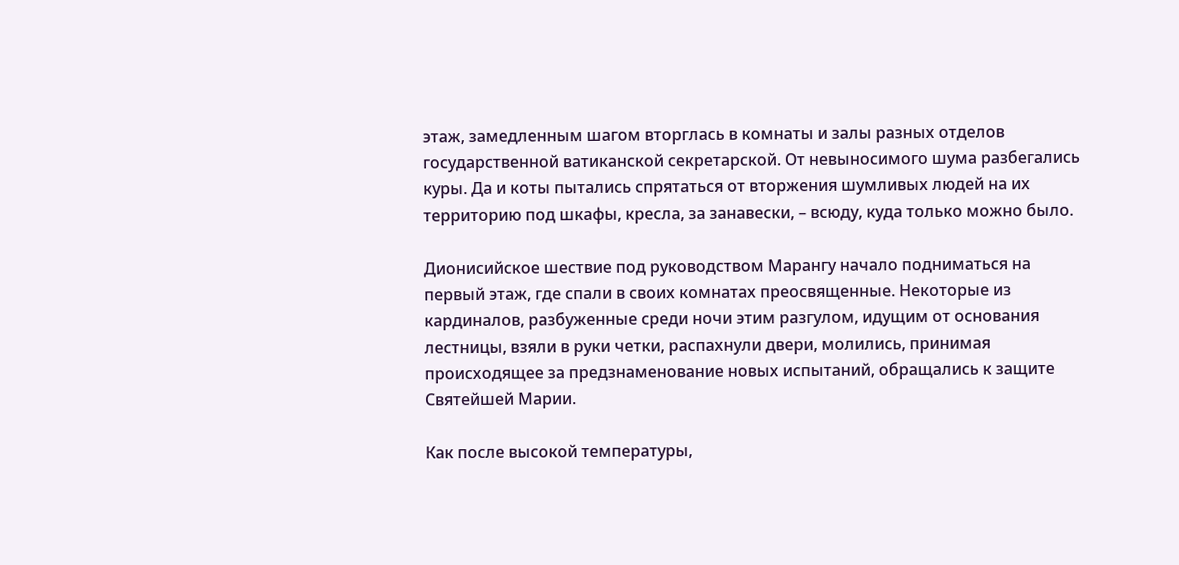этаж, замедленным шагом вторглась в комнаты и залы разных отделов государственной ватиканской секретарской. От невыносимого шума разбегались куры. Да и коты пытались спрятаться от вторжения шумливых людей на их территорию под шкафы, кресла, за занавески, – всюду, куда только можно было.

Дионисийское шествие под руководством Марангу начало подниматься на первый этаж, где спали в своих комнатах преосвященные. Некоторые из кардиналов, разбуженные среди ночи этим разгулом, идущим от основания лестницы, взяли в руки четки, распахнули двери, молились, принимая происходящее за предзнаменование новых испытаний, обращались к защите Святейшей Марии.

Как после высокой температуры,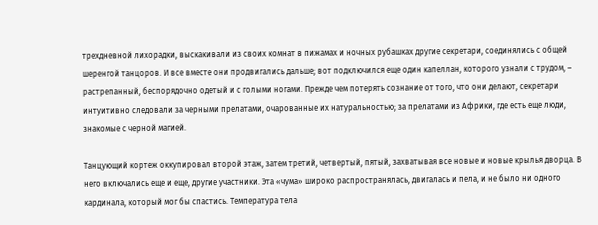трехдневной лихорадки, выскакивали из своих комнат в пижамах и ночных рубашках другие секретари, соединялись с общей шеренгой танцоров. И все вместе они продвигались дальше; вот подключился еще один капеллан, которого узнали с трудом, – растрепанный, беспорядочно одетый и с голыми ногами. Прежде чем потерять сознание от того, что они делают, секретари интуитивно следовали за черными прелатами, очарованные их натуральностью; за прелатами из Африки, где есть еще люди, знакомые с черной магией.

Танцующий кортеж оккупировал второй этаж, затем третий, четвертый, пятый, захватывая все новые и новые крылья дворца. В него включались еще и еще, другие участники. Эта «чума» широко распространялась, двигалась и пела, и не было ни одного кардинала, который мог бы спастись. Температура тела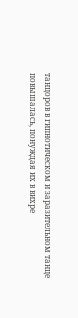танцоров в гипнотическом и заразительном танце повышалась, понуждая их в вихре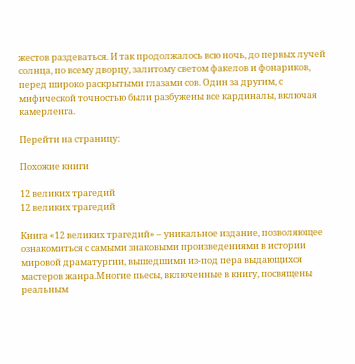жестов раздеваться. И так продолжалось всю ночь, до первых лучей солнца, по всему дворцу, залитому светом факелов и фонариков, перед широко раскрытыми глазами сов. Один за другим, с мифической точностью были разбужены все кардиналы, включая камерленга.

Перейти на страницу:

Похожие книги

12 великих трагедий
12 великих трагедий

Книга «12 великих трагедий» – уникальное издание, позволяющее ознакомиться с самыми знаковыми произведениями в истории мировой драматургии, вышедшими из-под пера выдающихся мастеров жанра.Многие пьесы, включенные в книгу, посвящены реальным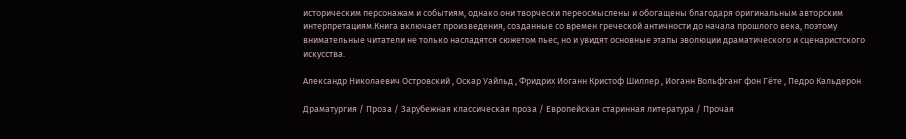историческим персонажам и событиям, однако они творчески переосмыслены и обогащены благодаря оригинальным авторским интерпретациям.Книга включает произведения, созданные со времен греческой античности до начала прошлого века, поэтому внимательные читатели не только насладятся сюжетом пьес, но и увидят основные этапы эволюции драматического и сценаристского искусства.

Александр Николаевич Островский , Оскар Уайльд , Фридрих Иоганн Кристоф Шиллер , Иоганн Вольфганг фон Гёте , Педро Кальдерон

Драматургия / Проза / Зарубежная классическая проза / Европейская старинная литература / Прочая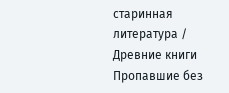старинная литература / Древние книги
Пропавшие без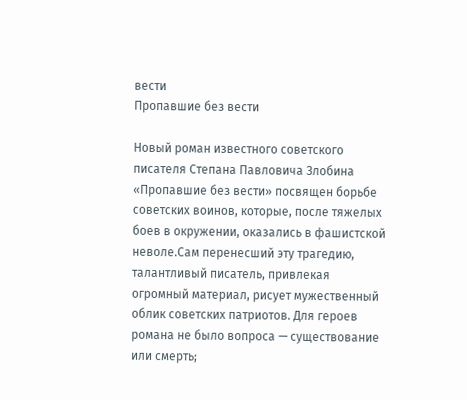вести
Пропавшие без вести

Новый роман известного советского писателя Степана Павловича Злобина «Пропавшие без вести» посвящен борьбе советских воинов, которые, после тяжелых боев в окружении, оказались в фашистской неволе.Сам перенесший эту трагедию, талантливый писатель, привлекая огромный материал, рисует мужественный облик советских патриотов. Для героев романа не было вопроса — существование или смерть;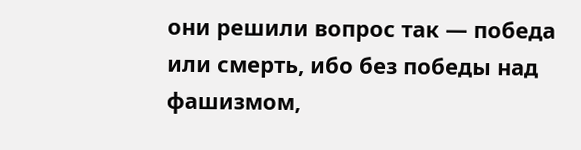они решили вопрос так — победа или смерть, ибо без победы над фашизмом,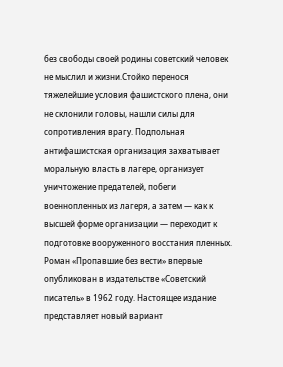без свободы своей родины советский человек не мыслил и жизни.Стойко перенося тяжелейшие условия фашистского плена, они не склонили головы, нашли силы для сопротивления врагу. Подпольная антифашистская организация захватывает моральную власть в лагере, организует уничтожение предателей, побеги военнопленных из лагеря, а затем — как к высшей форме организации — переходит к подготовке вооруженного восстания пленных. Роман «Пропавшие без вести» впервые опубликован в издательстве «Советский писатель» в 1962 году. Настоящее издание представляет новый вариант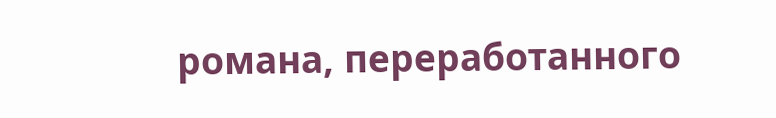романа, переработанного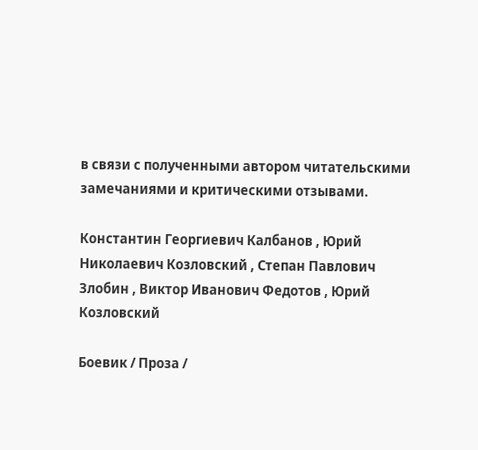в связи с полученными автором читательскими замечаниями и критическими отзывами.

Константин Георгиевич Калбанов , Юрий Николаевич Козловский , Степан Павлович Злобин , Виктор Иванович Федотов , Юрий Козловский

Боевик / Проза /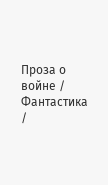Проза о войне / Фантастика /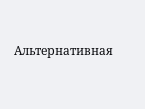Альтернативная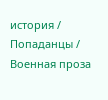история / Попаданцы / Военная проза